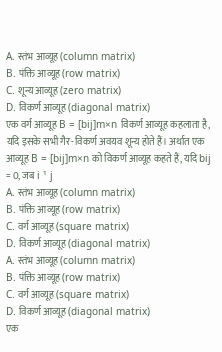A. स्तंभ आव्यूह (column matrix)
B. पंक्ति आव्यूह (row matrix)
C. शून्य आव्यूह (zero matrix)
D. विकर्ण आव्यूह (diagonal matrix)
एक वर्ग आव्यूह B = [bij]m×n विकर्ण आव्यूह कहलाता है, यदि इसके सभी गैर-विकर्ण अवयव शून्य होते हैं। अर्थात एक आव्यूह B = [bij]m×n को विकर्ण आव्यूह कहते हैं, यदि bij = 0, जब i ¹ j
A. स्तंभ आव्यूह (column matrix)
B. पंक्ति आव्यूह (row matrix)
C. वर्ग आव्यूह (square matrix)
D. विकर्ण आव्यूह (diagonal matrix)
A. स्तंभ आव्यूह (column matrix)
B. पंक्ति आव्यूह (row matrix)
C. वर्ग आव्यूह (square matrix)
D. विकर्ण आव्यूह (diagonal matrix)
एक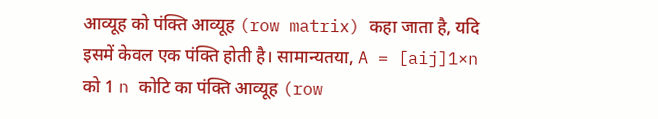आव्यूह को पंक्ति आव्यूह (row matrix) कहा जाता है, यदि इसमें केवल एक पंक्ति होती है। सामान्यतया, A = [aij]1×n को 1 n कोटि का पंक्ति आव्यूह (row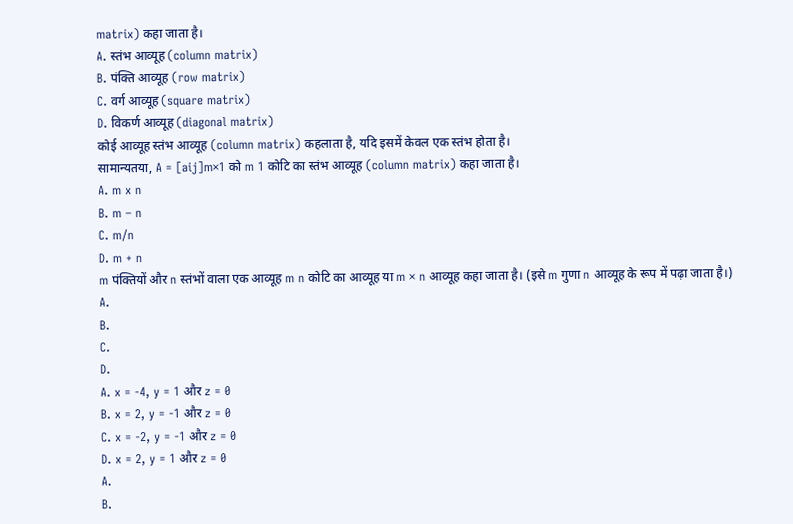matrix) कहा जाता है।
A. स्तंभ आव्यूह (column matrix)
B. पंक्ति आव्यूह (row matrix)
C. वर्ग आव्यूह (square matrix)
D. विकर्ण आव्यूह (diagonal matrix)
कोई आव्यूह स्तंभ आव्यूह (column matrix) कहलाता है, यदि इसमें केवल एक स्तंभ होता है।
सामान्यतया, A = [aij]m×1 को m 1 कोटि का स्तंभ आव्यूह (column matrix) कहा जाता है।
A. m x n
B. m – n
C. m/n
D. m + n
m पंक्तियों और n स्तंभों वाला एक आव्यूह m n कोटि का आव्यूह या m × n आव्यूह कहा जाता है। (इसे m गुणा n आव्यूह के रूप में पढ़ा जाता है।)
A.
B.
C.
D.
A. x = -4, y = 1 और z = 0
B. x = 2, y = -1 और z = 0
C. x = -2, y = -1 और z = 0
D. x = 2, y = 1 और z = 0
A.
B.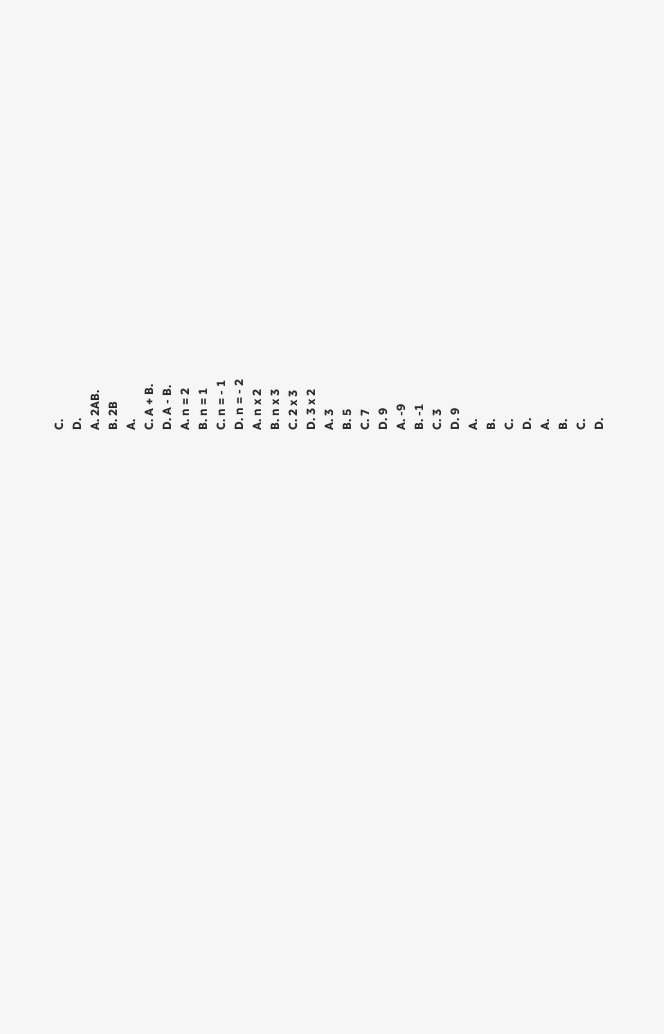C.
D.
A. 2AB.
B. 2B
A.
C. A + B.
D. A - B.
A. n = 2
B. n = 1
C. n = - 1
D. n = - 2
A. n x 2
B. n x 3
C. 2 x 3
D. 3 x 2
A. 3
B. 5
C. 7
D. 9
A. -9
B. -1
C. 3
D. 9
A.
B.
C.
D.
A.
B.
C.
D.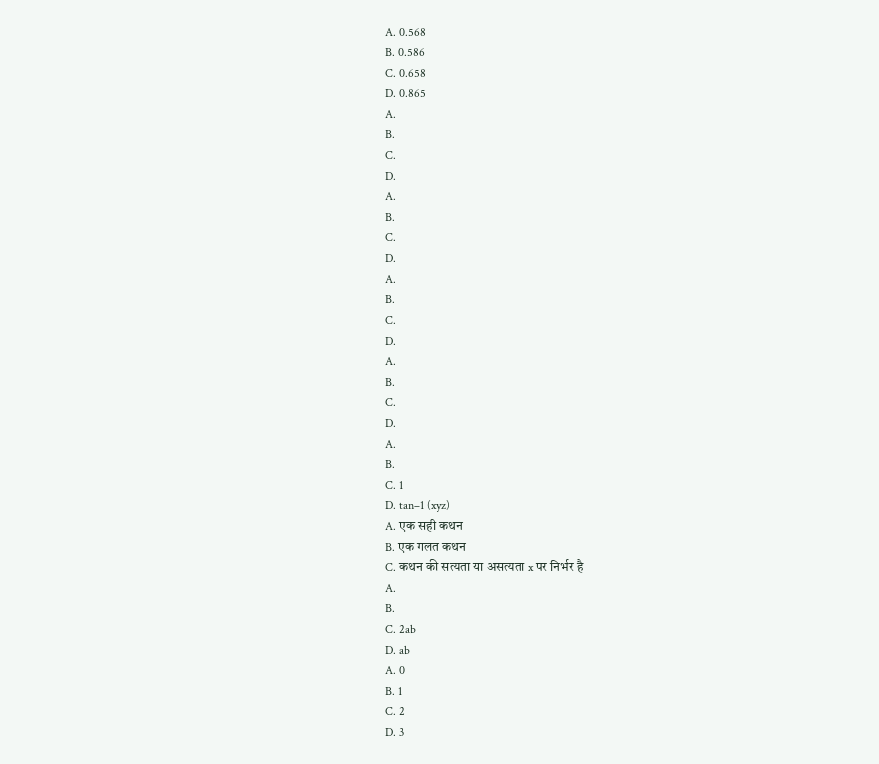A. 0.568
B. 0.586
C. 0.658
D. 0.865
A.
B.
C.
D.
A.
B.
C.
D.
A.
B.
C.
D.
A.
B.
C.
D.
A.
B.
C. 1
D. tan–1 (xyz)
A. एक सही कथन
B. एक गलत कथन
C. कथन की सत्यता या असत्यता x पर निर्भर है
A.
B.
C. 2ab
D. ab
A. 0
B. 1
C. 2
D. 3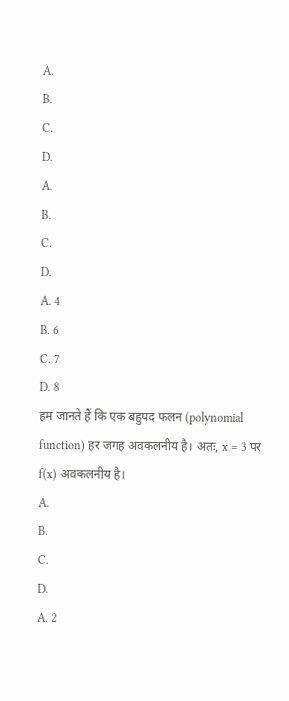A.
B.
C.
D.
A.
B.
C.
D.
A. 4
B. 6
C. 7
D. 8
हम जानते हैं कि एक बहुपद फलन (polynomial function) हर जगह अवकलनीय है। अतः, x = 3 पर f(x) अवकलनीय है।
A.
B.
C.
D.
A. 2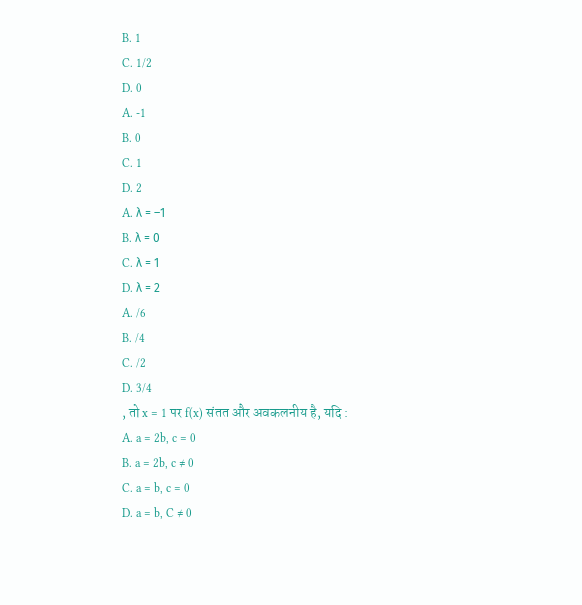B. 1
C. 1/2
D. 0
A. -1
B. 0
C. 1
D. 2
A. λ = –1
B. λ = 0
C. λ = 1
D. λ = 2
A. /6
B. /4
C. /2
D. 3/4
, तो x = 1 पर f(x) संतत और अवकलनीय है, यदि :
A. a = 2b, c = 0
B. a = 2b, c ≠ 0
C. a = b, c = 0
D. a = b, C ≠ 0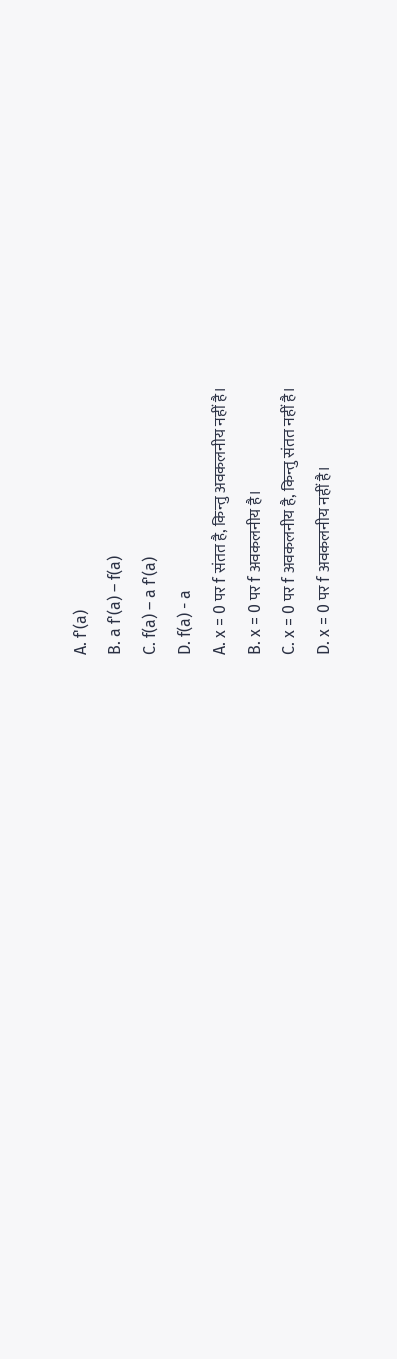A. f'(a)
B. a f'(a) – f(a)
C. f(a) – a f'(a)
D. f(a) - a
A. x = 0 पर f संतत है, किन्तु अवकलनीय नहीं है।
B. x = 0 पर f अवकलनीय है।
C. x = 0 पर f अवकलनीय है, किन्तु संतत नहीं है।
D. x = 0 पर f अवकलनीय नहीं है।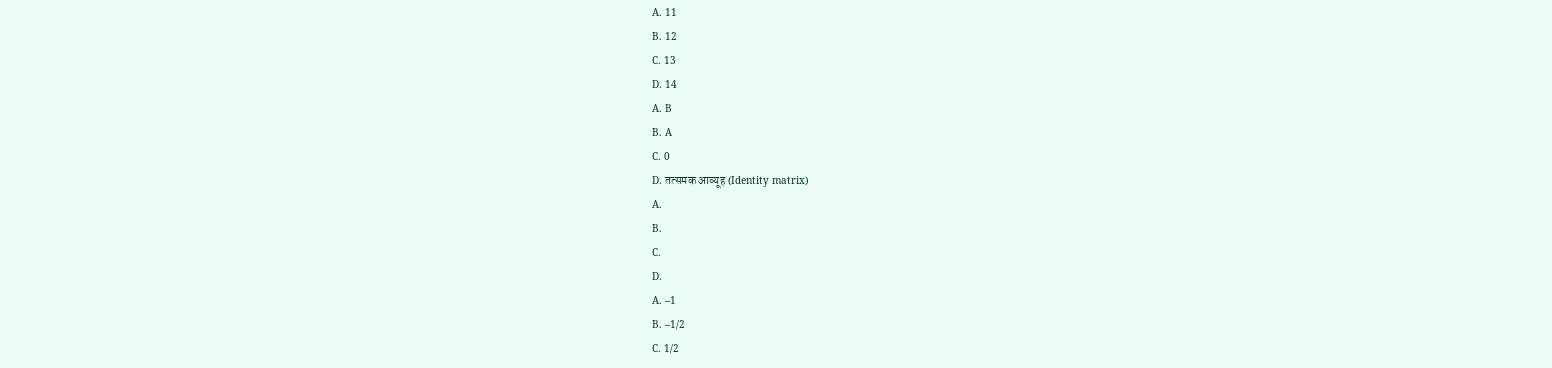A. 11
B. 12
C. 13
D. 14
A. B
B. A
C. 0
D. तत्समक आव्यूह (Identity matrix)
A.
B.
C.
D.
A. –1
B. –1/2
C. 1/2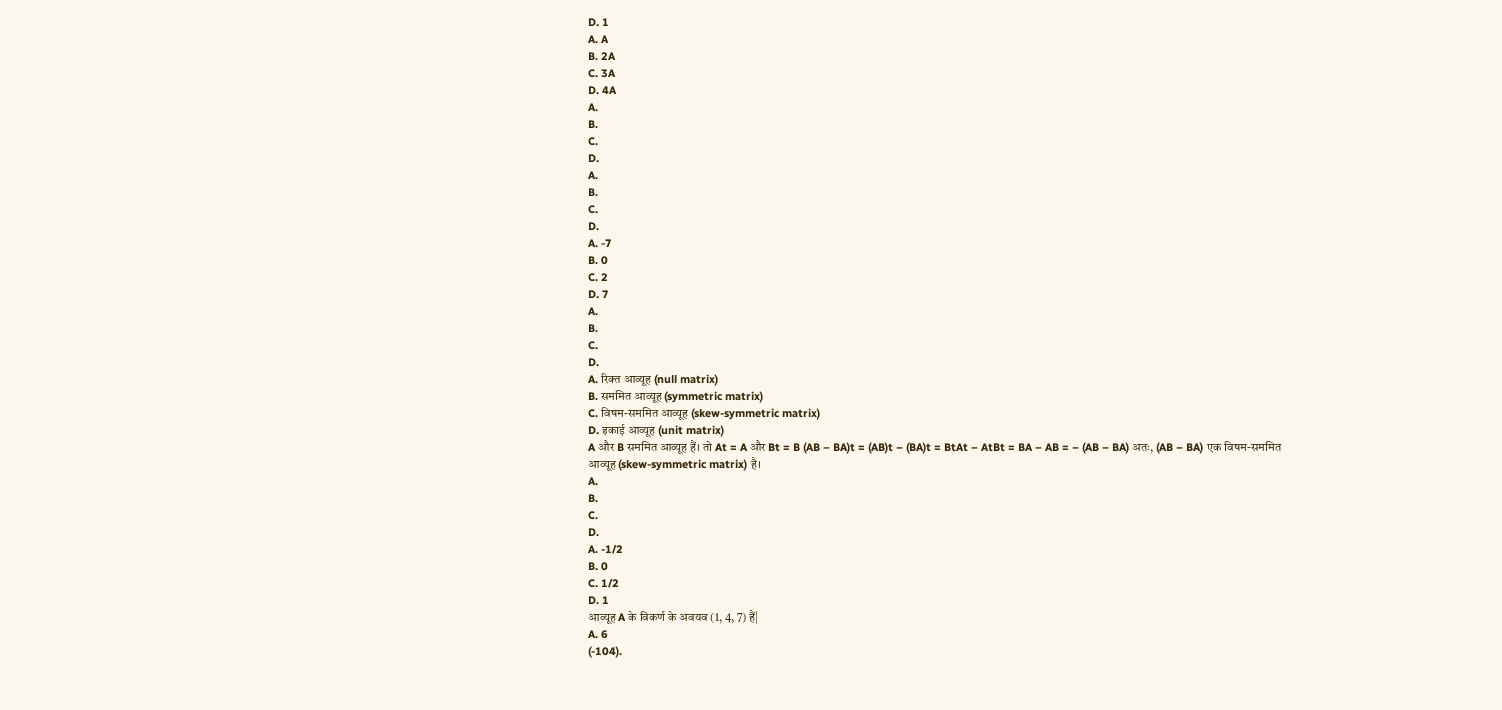D. 1
A. A
B. 2A
C. 3A
D. 4A
A.
B.
C.
D.
A.
B.
C.
D.
A. -7
B. 0
C. 2
D. 7
A.
B.
C.
D.
A. रिक्त आव्यूह (null matrix)
B. सममित आव्यूह (symmetric matrix)
C. विषम-सममित आव्यूह (skew-symmetric matrix)
D. इकाई आव्यूह (unit matrix)
A और B सममित आव्यूह हैं। तो At = A और Bt = B (AB – BA)t = (AB)t – (BA)t = BtAt – AtBt = BA – AB = – (AB – BA) अतः, (AB – BA) एक विषम-सममित आव्यूह (skew-symmetric matrix) है।
A.
B.
C.
D.
A. -1/2
B. 0
C. 1/2
D. 1
आव्यूह A के विकर्ण के अवयव (1, 4, 7) हैं|
A. 6
(-104).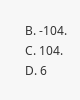B. -104.
C. 104.
D. 6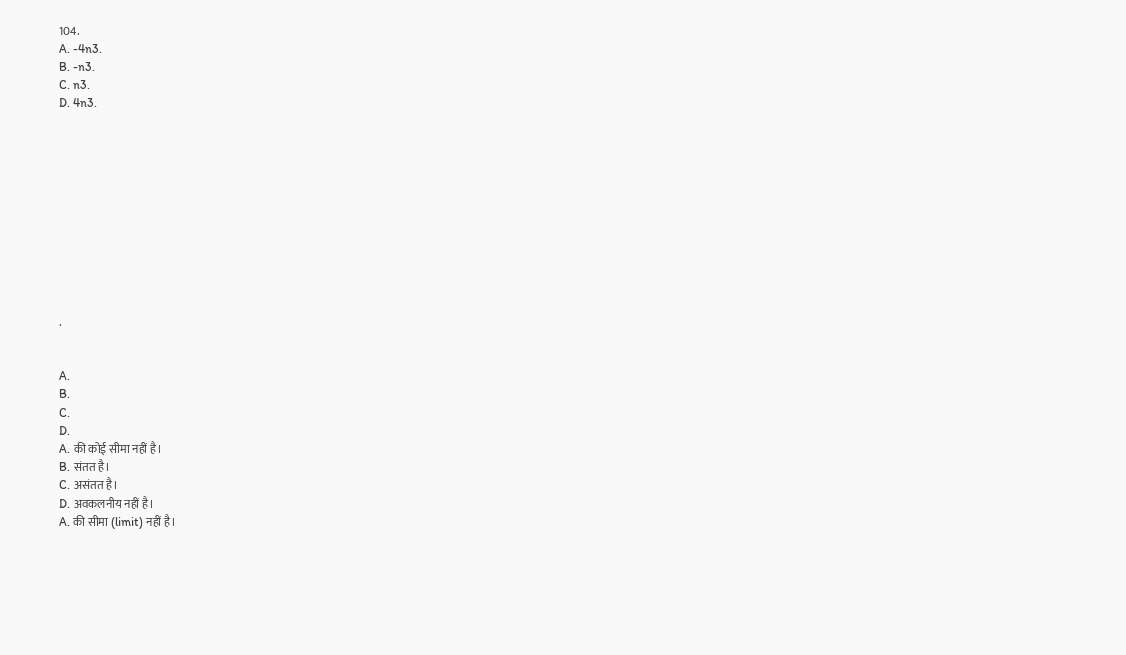104.
A. -4n3.
B. -n3.
C. n3.
D. 4n3.











.


A.
B.
C.
D.
A. की कोई सीमा नहीं है।
B. संतत है।
C. असंतत है।
D. अवकलनीय नहीं है।
A. की सीमा (limit) नहीं है।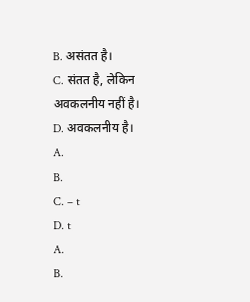B. असंतत है।
C. संतत है, लेकिन अवकलनीय नहीं है।
D. अवकलनीय है।
A.
B.
C. – t
D. t
A.
B.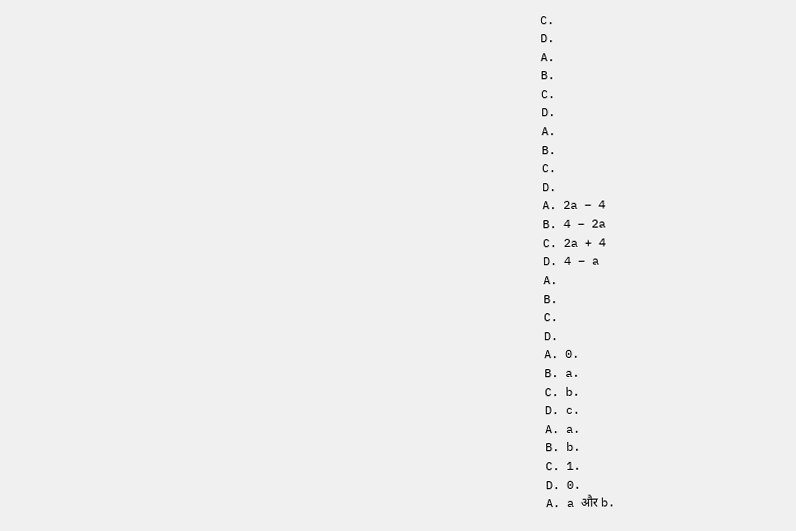C.
D.
A.
B.
C.
D.
A.
B.
C.
D.
A. 2a – 4
B. 4 – 2a
C. 2a + 4
D. 4 – a
A.
B.
C.
D.
A. 0.
B. a.
C. b.
D. c.
A. a.
B. b.
C. 1.
D. 0.
A. a और b.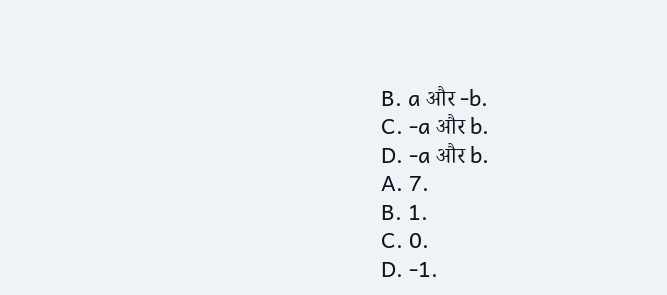B. a और -b.
C. -a और b.
D. -a और b.
A. 7.
B. 1.
C. 0.
D. -1.